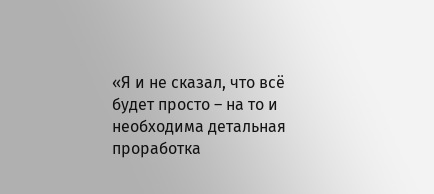«Я и не сказал, что всё будет просто – на то и необходима детальная проработка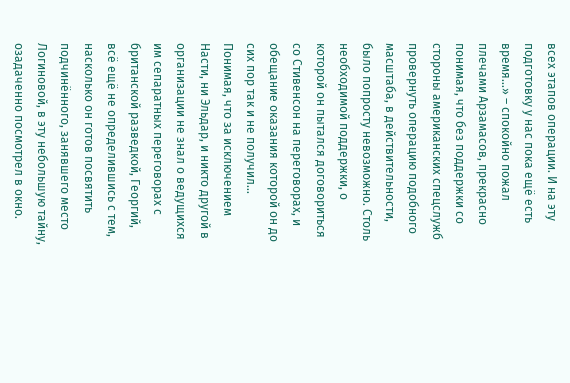всех этапов операции. И на эту подготовку у нас пока ещё есть время…» – спокойно пожал плечами Арзамасов, прекрасно понимая, что без поддержки со стороны американских спецслужб провернуть операцию подобного масштаба, в действительности, было попросту невозможно. Столь необходимой поддержки, о которой он пытался договориться со Стивенсон на переговорах, и обещание оказания которой он до сих пор так и не получил…
Понимая, что за исключением Насти, ни Эльдар, и никто другой в организации не знал о ведущихся им сепаратных переговорах с британской разведкой, Георгий, всё ещё не определившись с тем, насколько он готов посвятить подчинённого, занявшего место Логиновой, в эту небольшую тайну, озадаченно посмотрел в окно.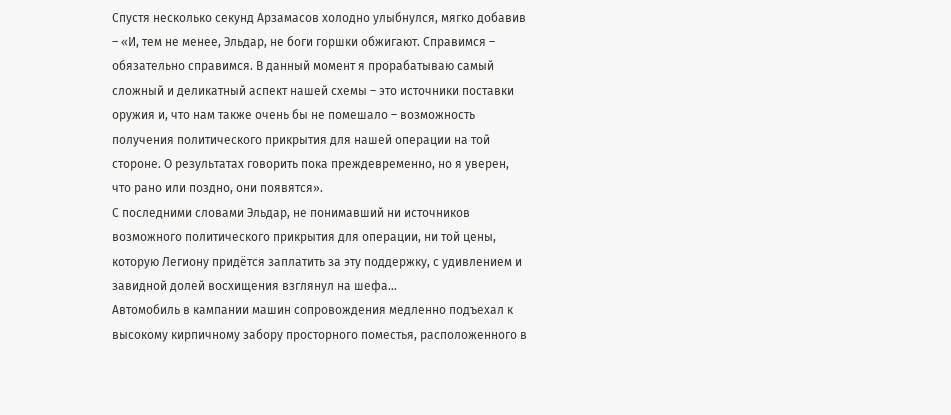Спустя несколько секунд Арзамасов холодно улыбнулся, мягко добавив – «И, тем не менее, Эльдар, не боги горшки обжигают. Справимся – обязательно справимся. В данный момент я прорабатываю самый сложный и деликатный аспект нашей схемы – это источники поставки оружия и, что нам также очень бы не помешало – возможность получения политического прикрытия для нашей операции на той стороне. О результатах говорить пока преждевременно, но я уверен, что рано или поздно, они появятся».
С последними словами Эльдар, не понимавший ни источников возможного политического прикрытия для операции, ни той цены, которую Легиону придётся заплатить за эту поддержку, с удивлением и завидной долей восхищения взглянул на шефа…
Автомобиль в кампании машин сопровождения медленно подъехал к высокому кирпичному забору просторного поместья, расположенного в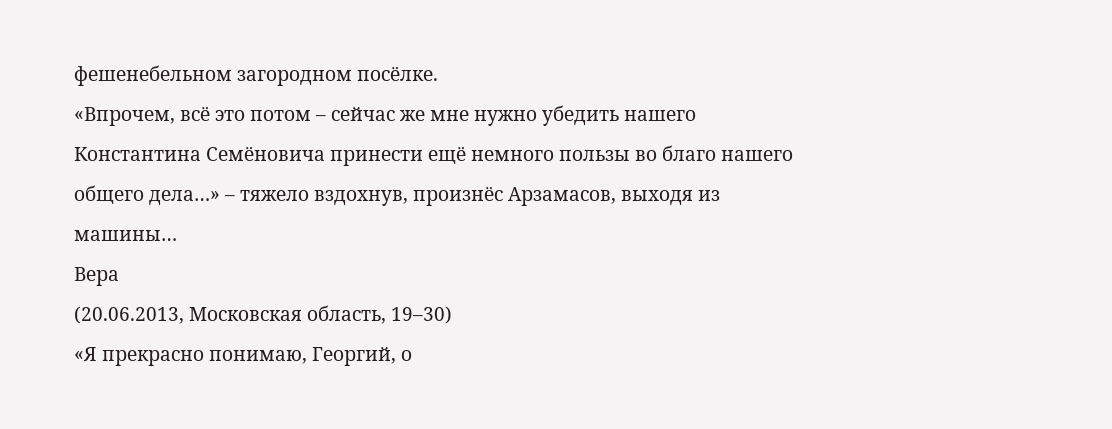фешенебельном загородном посёлке.
«Впрочем, всё это потом – сейчас же мне нужно убедить нашего Константина Семёновича принести ещё немного пользы во благо нашего общего дела…» – тяжело вздохнув, произнёс Арзамасов, выходя из машины…
Вера
(20.06.2013, Московская область, 19–30)
«Я прекрасно понимаю, Георгий, о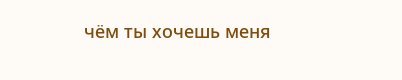чём ты хочешь меня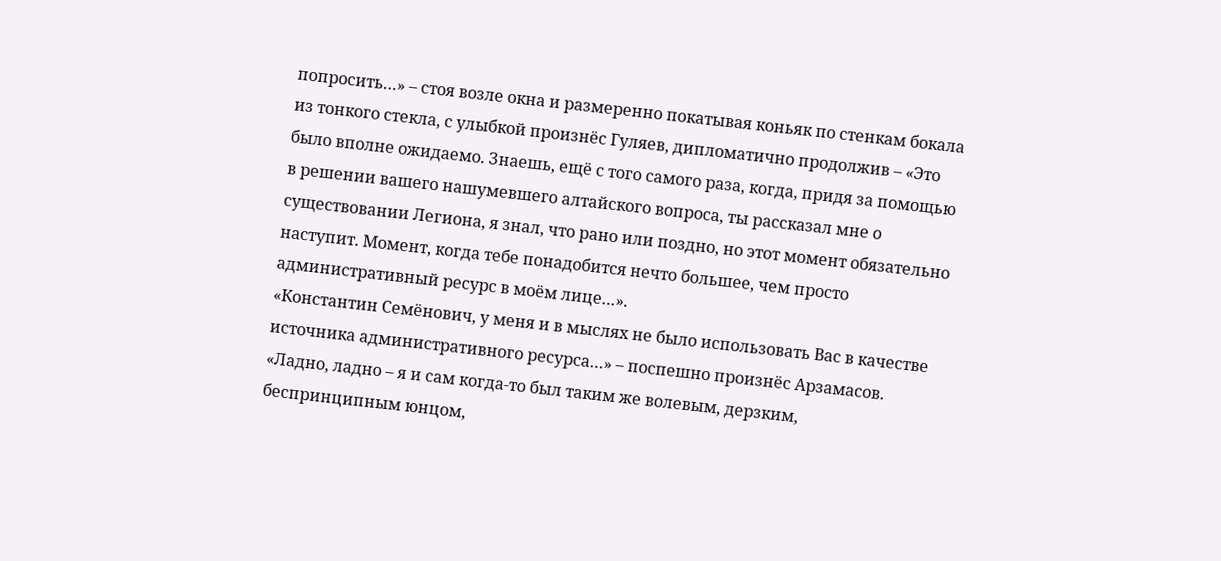попросить…» – стоя возле окна и размеренно покатывая коньяк по стенкам бокала из тонкого стекла, с улыбкой произнёс Гуляев, дипломатично продолжив – «Это было вполне ожидаемо. Знаешь, ещё с того самого раза, когда, придя за помощью в решении вашего нашумевшего алтайского вопроса, ты рассказал мне о существовании Легиона, я знал, что рано или поздно, но этот момент обязательно наступит. Момент, когда тебе понадобится нечто большее, чем просто административный ресурс в моём лице…».
«Константин Семёнович, у меня и в мыслях не было использовать Вас в качестве источника административного ресурса…» – поспешно произнёс Арзамасов.
«Ладно, ладно – я и сам когда-то был таким же волевым, дерзким, беспринципным юнцом,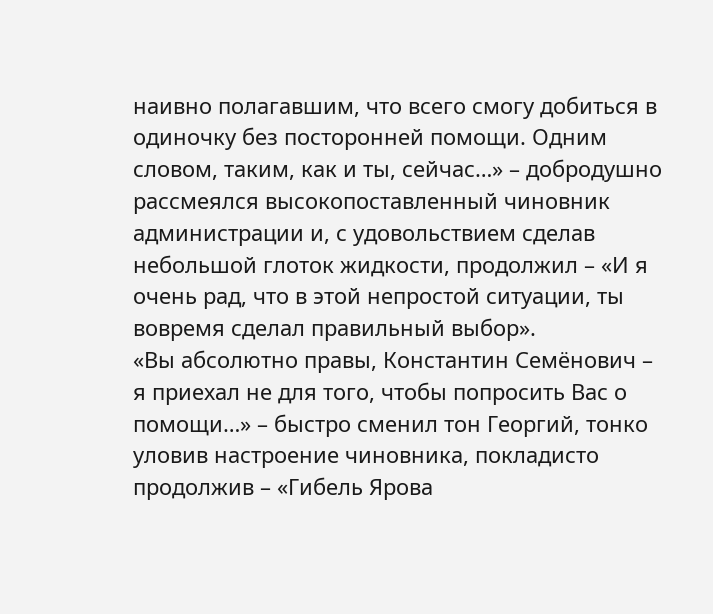наивно полагавшим, что всего смогу добиться в одиночку без посторонней помощи. Одним словом, таким, как и ты, сейчас…» – добродушно рассмеялся высокопоставленный чиновник администрации и, с удовольствием сделав небольшой глоток жидкости, продолжил – «И я очень рад, что в этой непростой ситуации, ты вовремя сделал правильный выбор».
«Вы абсолютно правы, Константин Семёнович – я приехал не для того, чтобы попросить Вас о помощи…» – быстро сменил тон Георгий, тонко уловив настроение чиновника, покладисто продолжив – «Гибель Ярова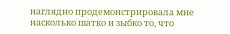наглядно продемонстрировала мне насколько шатко и зыбко то, что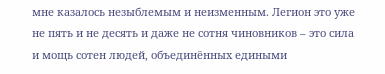мне казалось незыблемым и неизменным. Легион это уже не пять и не десять и даже не сотня чиновников – это сила и мощь сотен людей, объединённых едиными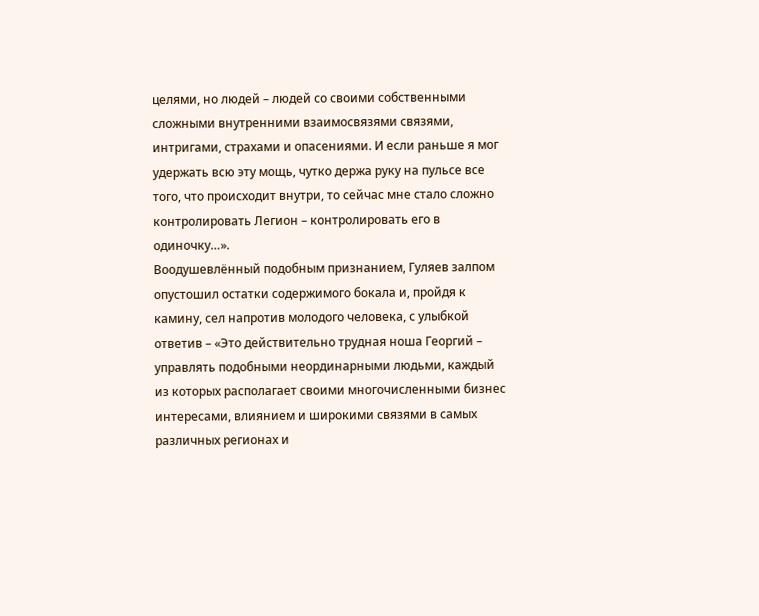целями, но людей – людей со своими собственными сложными внутренними взаимосвязями связями, интригами, страхами и опасениями. И если раньше я мог удержать всю эту мощь, чутко держа руку на пульсе все того, что происходит внутри, то сейчас мне стало сложно контролировать Легион – контролировать его в одиночку…».
Воодушевлённый подобным признанием, Гуляев залпом опустошил остатки содержимого бокала и, пройдя к камину, сел напротив молодого человека, с улыбкой ответив – «Это действительно трудная ноша Георгий – управлять подобными неординарными людьми, каждый из которых располагает своими многочисленными бизнес интересами, влиянием и широкими связями в самых различных регионах и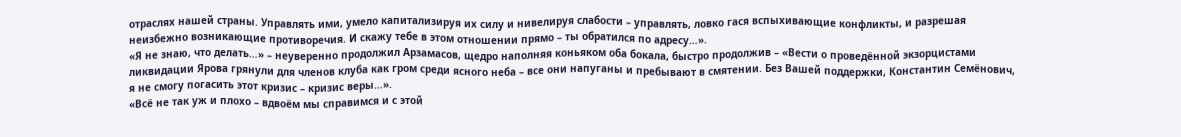отраслях нашей страны. Управлять ими, умело капитализируя их силу и нивелируя слабости – управлять, ловко гася вспыхивающие конфликты, и разрешая неизбежно возникающие противоречия. И скажу тебе в этом отношении прямо – ты обратился по адресу…».
«Я не знаю, что делать…» – неуверенно продолжил Арзамасов, щедро наполняя коньяком оба бокала, быстро продолжив – «Вести о проведённой экзорцистами ликвидации Ярова грянули для членов клуба как гром среди ясного неба – все они напуганы и пребывают в смятении. Без Вашей поддержки, Константин Семёнович, я не смогу погасить этот кризис – кризис веры…».
«Всё не так уж и плохо – вдвоём мы справимся и с этой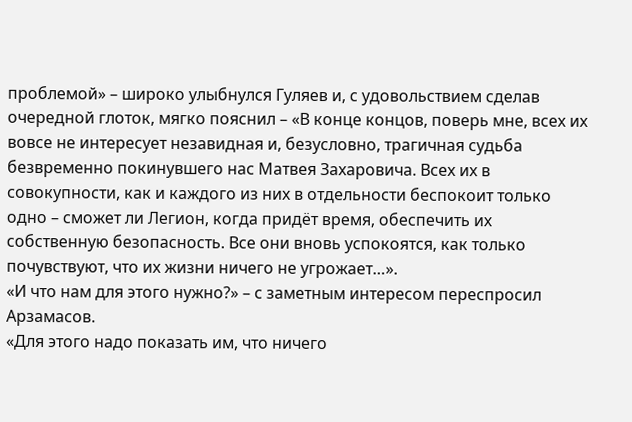проблемой» – широко улыбнулся Гуляев и, с удовольствием сделав очередной глоток, мягко пояснил – «В конце концов, поверь мне, всех их вовсе не интересует незавидная и, безусловно, трагичная судьба безвременно покинувшего нас Матвея Захаровича. Всех их в совокупности, как и каждого из них в отдельности беспокоит только одно – сможет ли Легион, когда придёт время, обеспечить их собственную безопасность. Все они вновь успокоятся, как только почувствуют, что их жизни ничего не угрожает…».
«И что нам для этого нужно?» – с заметным интересом переспросил Арзамасов.
«Для этого надо показать им, что ничего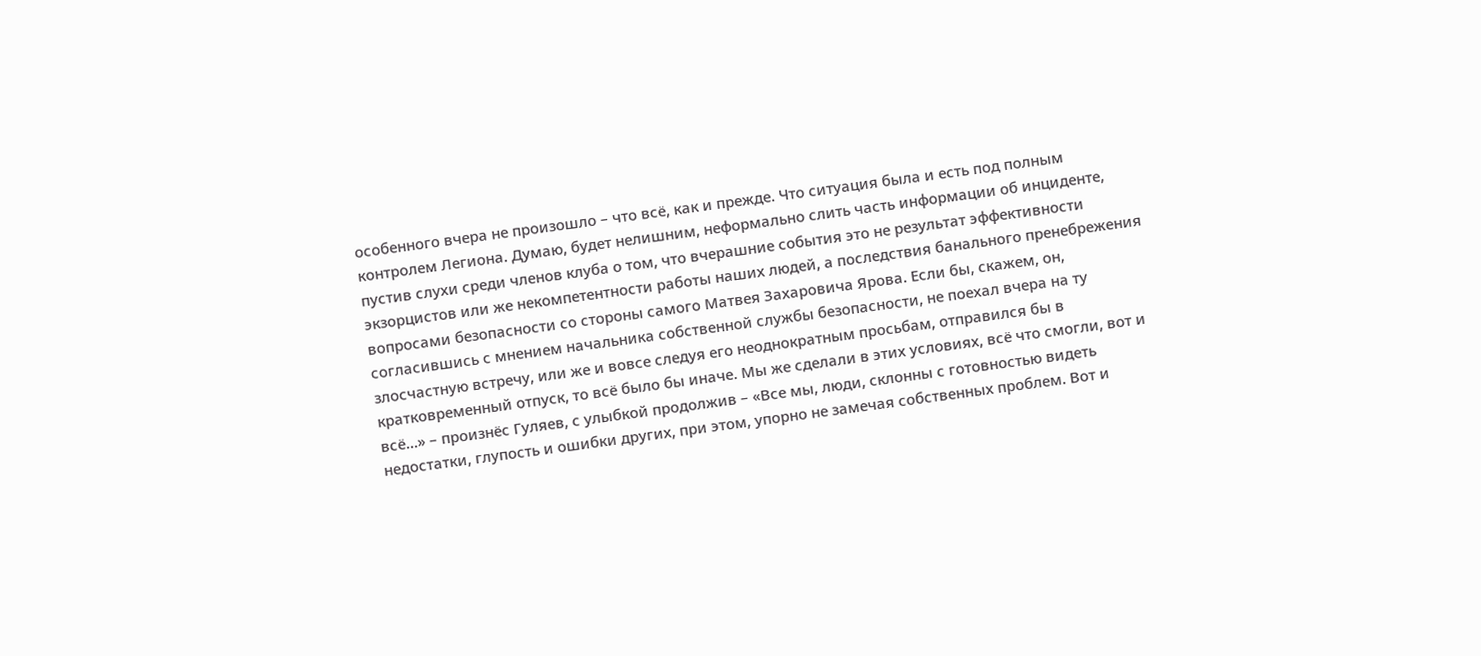особенного вчера не произошло – что всё, как и прежде. Что ситуация была и есть под полным контролем Легиона. Думаю, будет нелишним, неформально слить часть информации об инциденте, пустив слухи среди членов клуба о том, что вчерашние события это не результат эффективности экзорцистов или же некомпетентности работы наших людей, а последствия банального пренебрежения вопросами безопасности со стороны самого Матвея Захаровича Ярова. Если бы, скажем, он, согласившись с мнением начальника собственной службы безопасности, не поехал вчера на ту злосчастную встречу, или же и вовсе следуя его неоднократным просьбам, отправился бы в кратковременный отпуск, то всё было бы иначе. Мы же сделали в этих условиях, всё что смогли, вот и всё…» – произнёс Гуляев, с улыбкой продолжив – «Все мы, люди, склонны с готовностью видеть недостатки, глупость и ошибки других, при этом, упорно не замечая собственных проблем. Вот и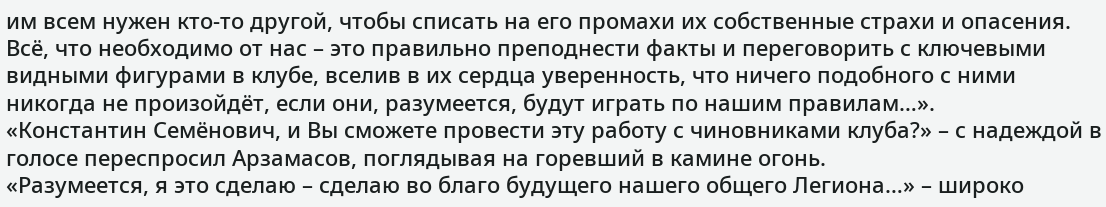им всем нужен кто-то другой, чтобы списать на его промахи их собственные страхи и опасения. Всё, что необходимо от нас – это правильно преподнести факты и переговорить с ключевыми видными фигурами в клубе, вселив в их сердца уверенность, что ничего подобного с ними никогда не произойдёт, если они, разумеется, будут играть по нашим правилам…».
«Константин Семёнович, и Вы сможете провести эту работу с чиновниками клуба?» – с надеждой в голосе переспросил Арзамасов, поглядывая на горевший в камине огонь.
«Разумеется, я это сделаю – сделаю во благо будущего нашего общего Легиона…» – широко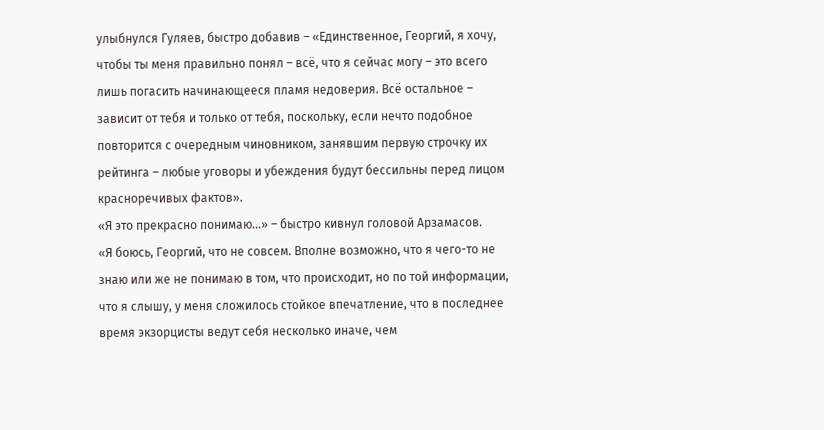улыбнулся Гуляев, быстро добавив – «Единственное, Георгий, я хочу, чтобы ты меня правильно понял – всё, что я сейчас могу – это всего лишь погасить начинающееся пламя недоверия. Всё остальное – зависит от тебя и только от тебя, поскольку, если нечто подобное повторится с очередным чиновником, занявшим первую строчку их рейтинга – любые уговоры и убеждения будут бессильны перед лицом красноречивых фактов».
«Я это прекрасно понимаю…» – быстро кивнул головой Арзамасов.
«Я боюсь, Георгий, что не совсем. Вполне возможно, что я чего-то не знаю или же не понимаю в том, что происходит, но по той информации, что я слышу, у меня сложилось стойкое впечатление, что в последнее время экзорцисты ведут себя несколько иначе, чем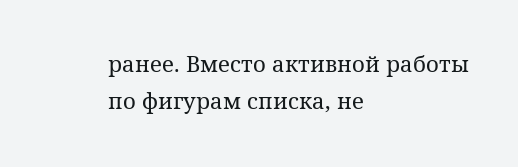ранее. Вместо активной работы по фигурам списка, не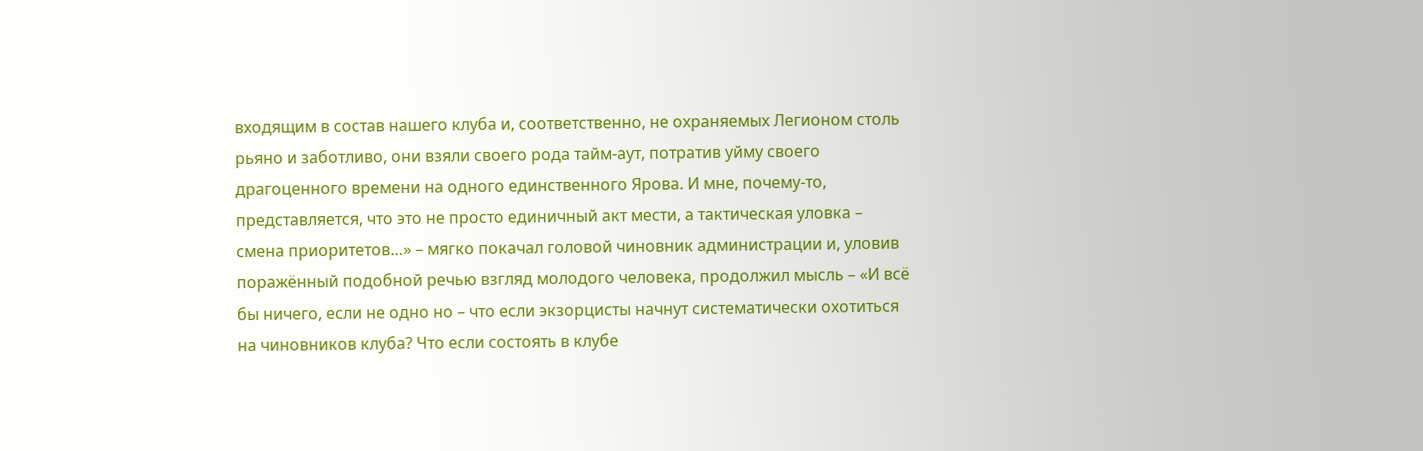входящим в состав нашего клуба и, соответственно, не охраняемых Легионом столь рьяно и заботливо, они взяли своего рода тайм-аут, потратив уйму своего драгоценного времени на одного единственного Ярова. И мне, почему-то, представляется, что это не просто единичный акт мести, а тактическая уловка – смена приоритетов…» – мягко покачал головой чиновник администрации и, уловив поражённый подобной речью взгляд молодого человека, продолжил мысль – «И всё бы ничего, если не одно но – что если экзорцисты начнут систематически охотиться на чиновников клуба? Что если состоять в клубе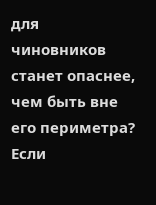для чиновников станет опаснее, чем быть вне его периметра? Если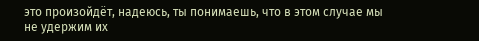это произойдёт, надеюсь, ты понимаешь, что в этом случае мы не удержим их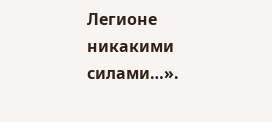Легионе никакими силами…».